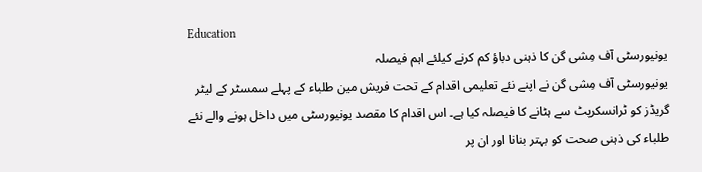Education
یونیورسٹی آف مِشی گن کا ذہنی دباؤ کم کرنے کیلئے اہم فیصلہ
یونیورسٹی آف مِشی گن نے اپنے نئے تعلیمی اقدام کے تحت فریش مین طلباء کے پہلے سمسٹر کے لیٹر گریڈز کو ٹرانسکرپٹ سے ہٹانے کا فیصلہ کیا ہے۔ اس اقدام کا مقصد یونیورسٹی میں داخل ہونے والے نئے طلباء کی ذہنی صحت کو بہتر بنانا اور ان پر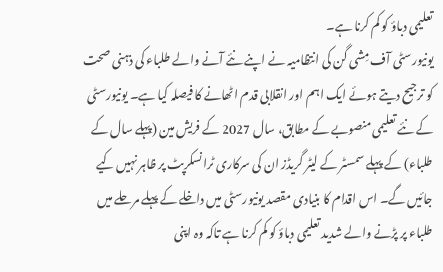تعلیمی دباؤ کو کم کرنا ہے۔
یونیورسٹی آف مِشی گن کی انتظامیہ نے اپنے نئے آنے والے طلباء کی ذہنی صحت کو ترجیح دیتے ہوئے ایک اہم اور انقلابی قدم اٹھانے کا فیصلہ کیا ہے۔ یونیورسٹی کے نئے تعلیمی منصوبے کے مطابق، سال 2027 کے فریش مین (پہلے سال کے طلباء) کے پہلے سمسٹر کے لیٹر گریڈز ان کی سرکاری ٹرانسکرپٹ پر ظاہر نہیں کیے جائیں گے۔ اس اقدام کا بنیادی مقصد یونیورسٹی میں داخلے کے پہلے مرحلے میں طلباء پر پڑنے والے شدید تعلیمی دباؤ کو کم کرنا ہے تاکہ وہ اپنی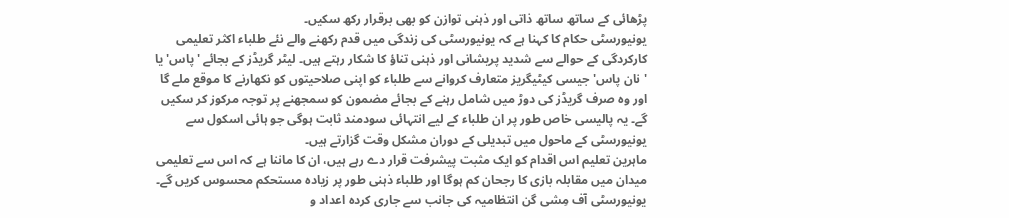پڑھائی کے ساتھ ساتھ ذاتی اور ذہنی توازن کو بھی برقرار رکھ سکیں۔
یونیورسٹی حکام کا کہنا ہے کہ یونیورسٹی کی زندگی میں قدم رکھنے والے نئے طلباء اکثر تعلیمی کارکردگی کے حوالے سے شدید پریشانی اور ذہنی تناؤ کا شکار رہتے ہیں۔ لیٹر گریڈز کے بجائے 'پاس' یا 'نان پاس' جیسی کیٹیگریز متعارف کروانے سے طلباء کو اپنی صلاحیتوں کو نکھارنے کا موقع ملے گا اور وہ صرف گریڈز کی دوڑ میں شامل رہنے کے بجائے مضمون کو سمجھنے پر توجہ مرکوز کر سکیں گے۔ یہ پالیسی خاص طور پر ان طلباء کے لیے انتہائی سودمند ثابت ہوگی جو ہائی اسکول سے یونیورسٹی کے ماحول میں تبدیلی کے دوران مشکل وقت گزارتے ہیں۔
ماہرین تعلیم اس اقدام کو ایک مثبت پیشرفت قرار دے رہے ہیں، ان کا ماننا ہے کہ اس سے تعلیمی میدان میں مقابلہ بازی کا رجحان کم ہوگا اور طلباء ذہنی طور پر زیادہ مستحکم محسوس کریں گے۔ یونیورسٹی آف مِشی گن انتظامیہ کی جانب سے جاری کردہ اعداد و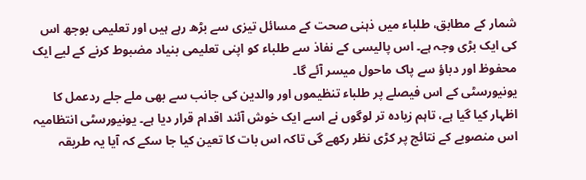شمار کے مطابق، طلباء میں ذہنی صحت کے مسائل تیزی سے بڑھ رہے ہیں اور تعلیمی بوجھ اس کی ایک بڑی وجہ ہے۔ اس پالیسی کے نفاذ سے طلباء کو اپنی تعلیمی بنیاد مضبوط کرنے کے لیے ایک محفوظ اور دباؤ سے پاک ماحول میسر آئے گا۔
یونیورسٹی کے اس فیصلے پر طلباء تنظیموں اور والدین کی جانب سے بھی ملے جلے ردعمل کا اظہار کیا گیا ہے، تاہم زیادہ تر لوگوں نے اسے ایک خوش آئند اقدام قرار دیا ہے۔ یونیورسٹی انتظامیہ اس منصوبے کے نتائج پر کڑی نظر رکھے گی تاکہ اس بات کا تعین کیا جا سکے کہ آیا یہ طریقہ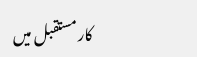کار مستقبل میں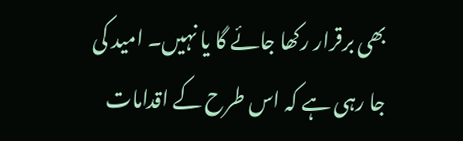بھی برقرار رکھا جائے گا یا نہیں۔ امید کی جا رہی ہے کہ اس طرح کے اقدامات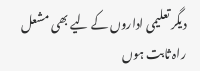دیگر تعلیمی اداروں کے لیے بھی مشعل راہ ثابت ہوں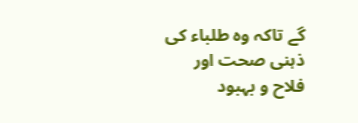گے تاکہ وہ طلباء کی ذہنی صحت اور فلاح و بہبود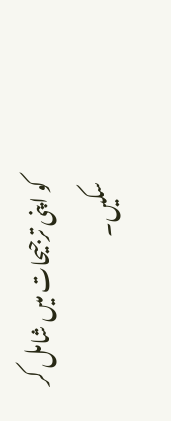کو اپنی ترجیحات میں شامل کر سکیں۔